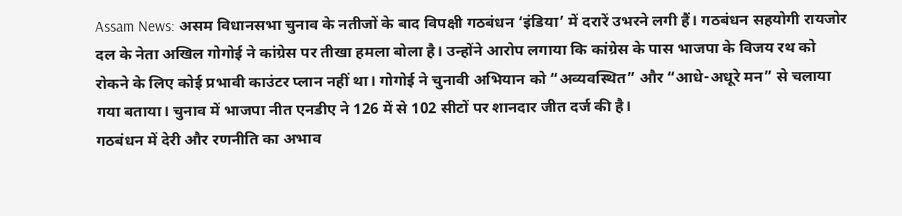Assam News: असम विधानसभा चुनाव के नतीजों के बाद विपक्षी गठबंधन ‘इंडिया’ में दरारें उभरने लगी हैं। गठबंधन सहयोगी रायजोर दल के नेता अखिल गोगोई ने कांग्रेस पर तीखा हमला बोला है। उन्होंने आरोप लगाया कि कांग्रेस के पास भाजपा के विजय रथ को रोकने के लिए कोई प्रभावी काउंटर प्लान नहीं था। गोगोई ने चुनावी अभियान को “अव्यवस्थित” और “आधे-अधूरे मन” से चलाया गया बताया। चुनाव में भाजपा नीत एनडीए ने 126 में से 102 सीटों पर शानदार जीत दर्ज की है।
गठबंधन में देरी और रणनीति का अभाव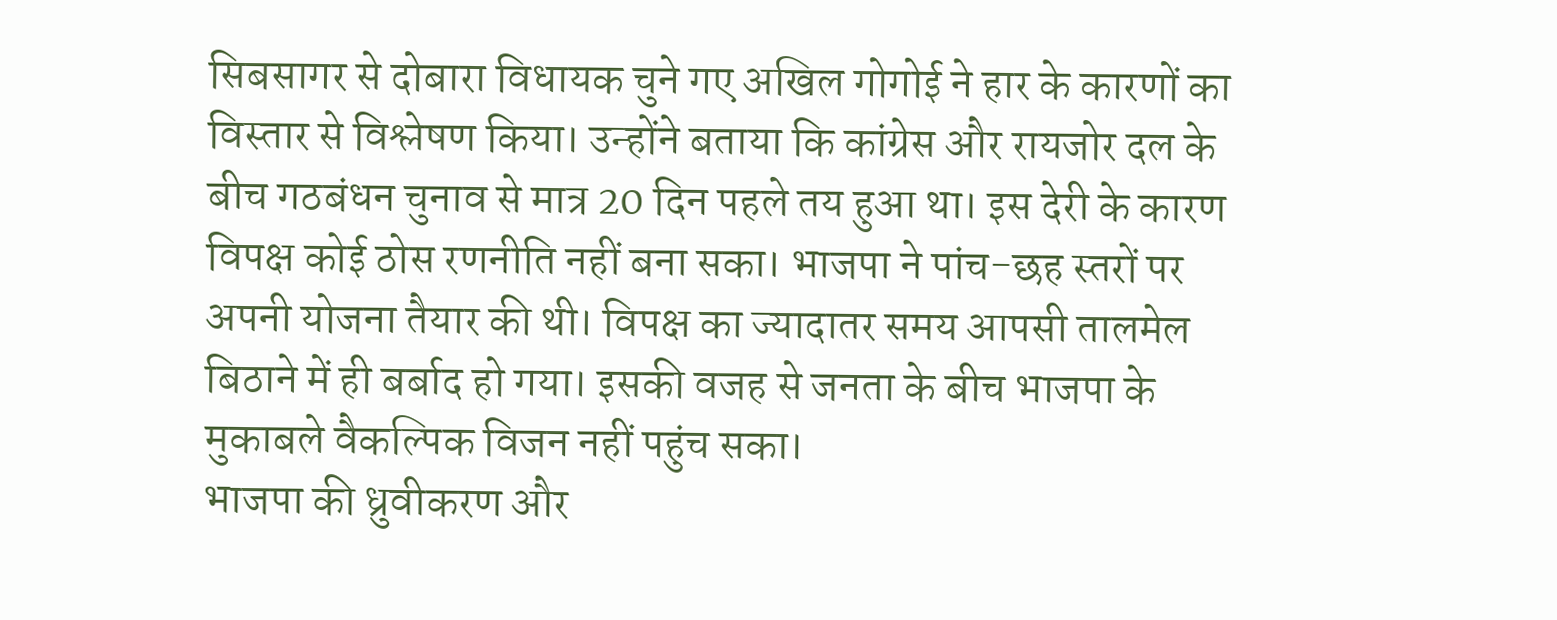सिबसागर से दोबारा विधायक चुने गए अखिल गोगोई ने हार के कारणों का विस्तार से विश्लेषण किया। उन्होंने बताया कि कांग्रेस और रायजोर दल के बीच गठबंधन चुनाव से मात्र 20 दिन पहले तय हुआ था। इस देरी के कारण विपक्ष कोई ठोस रणनीति नहीं बना सका। भाजपा ने पांच-छह स्तरों पर अपनी योजना तैयार की थी। विपक्ष का ज्यादातर समय आपसी तालमेल बिठाने में ही बर्बाद हो गया। इसकी वजह से जनता के बीच भाजपा के मुकाबले वैकल्पिक विजन नहीं पहुंच सका।
भाजपा की ध्रुवीकरण और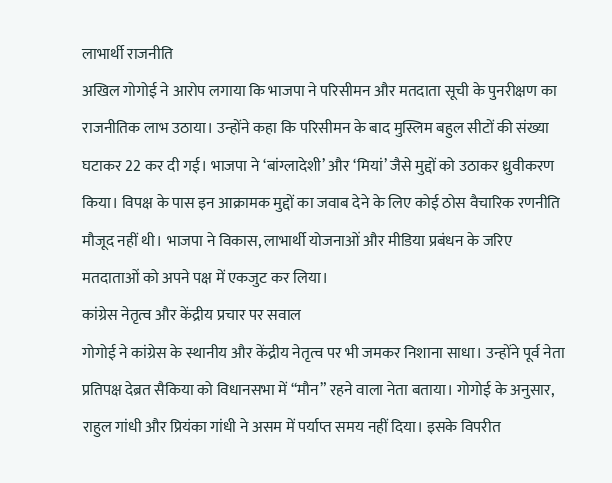लाभार्थी राजनीति
अखिल गोगोई ने आरोप लगाया कि भाजपा ने परिसीमन और मतदाता सूची के पुनरीक्षण का राजनीतिक लाभ उठाया। उन्होंने कहा कि परिसीमन के बाद मुस्लिम बहुल सीटों की संख्या घटाकर 22 कर दी गई। भाजपा ने ‘बांग्लादेशी’ और ‘मियां’ जैसे मुद्दों को उठाकर ध्रुवीकरण किया। विपक्ष के पास इन आक्रामक मुद्दों का जवाब देने के लिए कोई ठोस वैचारिक रणनीति मौजूद नहीं थी। भाजपा ने विकास, लाभार्थी योजनाओं और मीडिया प्रबंधन के जरिए मतदाताओं को अपने पक्ष में एकजुट कर लिया।
कांग्रेस नेतृत्व और केंद्रीय प्रचार पर सवाल
गोगोई ने कांग्रेस के स्थानीय और केंद्रीय नेतृत्व पर भी जमकर निशाना साधा। उन्होंने पूर्व नेता प्रतिपक्ष देब्रत सैकिया को विधानसभा में “मौन” रहने वाला नेता बताया। गोगोई के अनुसार, राहुल गांधी और प्रियंका गांधी ने असम में पर्याप्त समय नहीं दिया। इसके विपरीत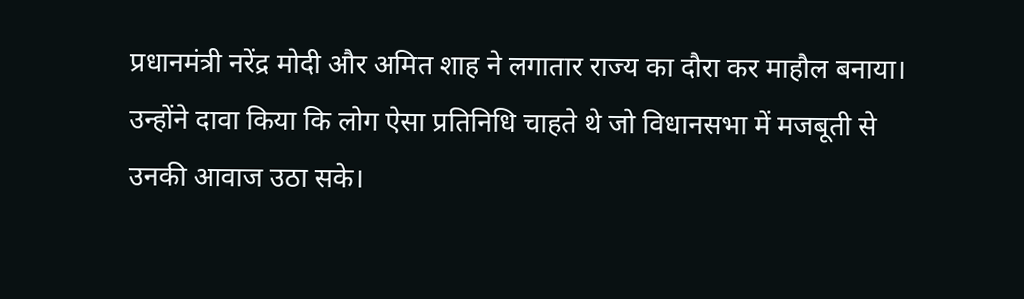प्रधानमंत्री नरेंद्र मोदी और अमित शाह ने लगातार राज्य का दौरा कर माहौल बनाया। उन्होंने दावा किया कि लोग ऐसा प्रतिनिधि चाहते थे जो विधानसभा में मजबूती से उनकी आवाज उठा सके।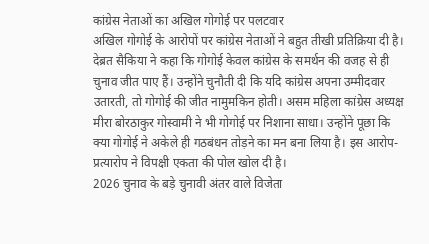कांग्रेस नेताओं का अखिल गोगोई पर पलटवार
अखिल गोगोई के आरोपों पर कांग्रेस नेताओं ने बहुत तीखी प्रतिक्रिया दी है। देब्रत सैकिया ने कहा कि गोगोई केवल कांग्रेस के समर्थन की वजह से ही चुनाव जीत पाए हैं। उन्होंने चुनौती दी कि यदि कांग्रेस अपना उम्मीदवार उतारती, तो गोगोई की जीत नामुमकिन होती। असम महिला कांग्रेस अध्यक्ष मीरा बोरठाकुर गोस्वामी ने भी गोगोई पर निशाना साधा। उन्होंने पूछा कि क्या गोगोई ने अकेले ही गठबंधन तोड़ने का मन बना लिया है। इस आरोप-प्रत्यारोप ने विपक्षी एकता की पोल खोल दी है।
2026 चुनाव के बड़े चुनावी अंतर वाले विजेता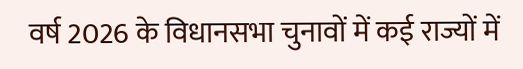वर्ष 2026 के विधानसभा चुनावों में कई राज्यों में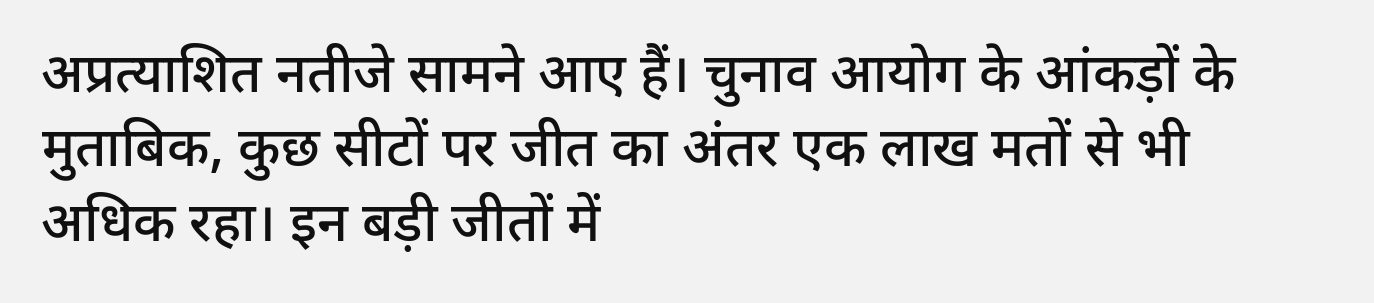अप्रत्याशित नतीजे सामने आए हैं। चुनाव आयोग के आंकड़ों के मुताबिक, कुछ सीटों पर जीत का अंतर एक लाख मतों से भी अधिक रहा। इन बड़ी जीतों में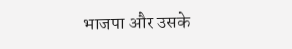भाजपा और उसके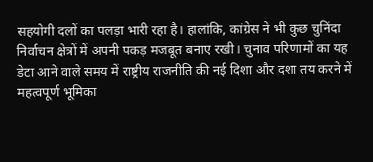सहयोगी दलों का पलड़ा भारी रहा है। हालांकि, कांग्रेस ने भी कुछ चुनिंदा निर्वाचन क्षेत्रों में अपनी पकड़ मजबूत बनाए रखी। चुनाव परिणामों का यह डेटा आने वाले समय में राष्ट्रीय राजनीति की नई दिशा और दशा तय करने में महत्वपूर्ण भूमिका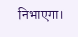निभाएगा।